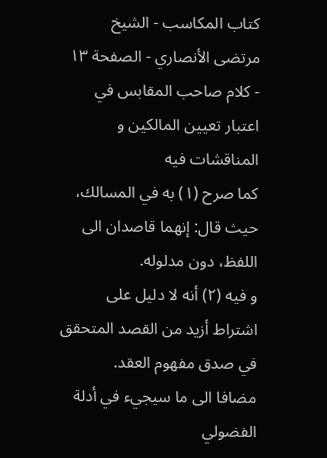كتاب المكاسب - الشيخ مرتضى الأنصاري - الصفحة ١٣ - كلام صاحب المقابس في اعتبار تعيين المالكين و المناقشات فيه
كما صرح (١) به في المسالك، حيث قال: إنهما قاصدان الى اللفظ، دون مدلوله.
و فيه (٢) أنه لا دليل على اشتراط أزيد من القصد المتحقق في صدق مفهوم العقد.
مضافا الى ما سيجيء في أدلة الفضولي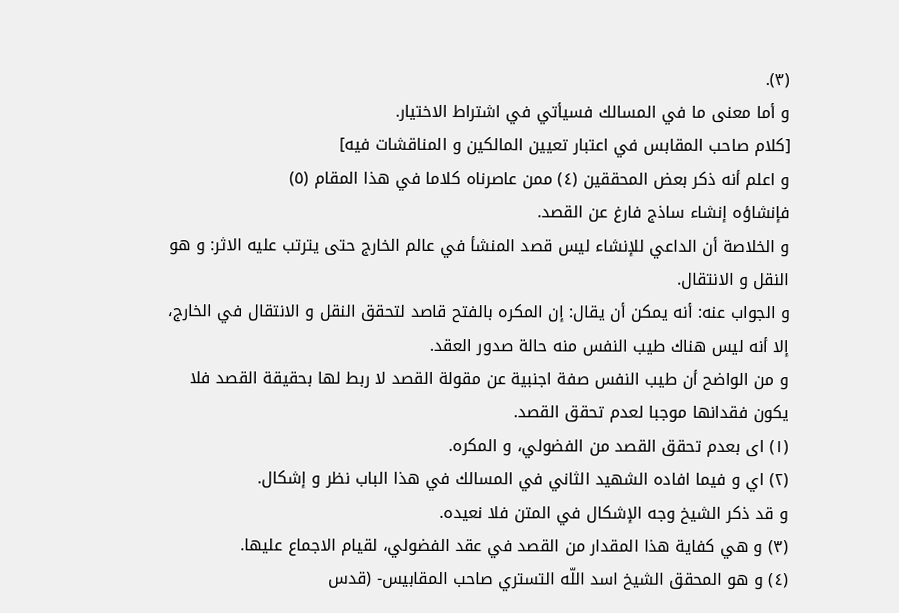(٣).
و أما معنى ما في المسالك فسيأتي في اشتراط الاختيار.
[كلام صاحب المقابس في اعتبار تعيين المالكين و المناقشات فيه]
و اعلم أنه ذكر بعض المحققين (٤) ممن عاصرناه كلاما في هذا المقام (٥)
فإنشاؤه إنشاء ساذج فارغ عن القصد.
و الخلاصة أن الداعي للإنشاء ليس قصد المنشأ في عالم الخارج حتى يترتب عليه الاثر: و هو النقل و الانتقال.
و الجواب عنه: أنه يمكن أن يقال: إن المكره بالفتح قاصد لتحقق النقل و الانتقال في الخارج، إلا أنه ليس هناك طيب النفس منه حالة صدور العقد.
و من الواضح أن طيب النفس صفة اجنبية عن مقولة القصد لا ربط لها بحقيقة القصد فلا يكون فقدانها موجبا لعدم تحقق القصد.
(١) اى بعدم تحقق القصد من الفضولي، و المكره.
(٢) اي و فيما افاده الشهيد الثاني في المسالك في هذا الباب نظر و إشكال.
و قد ذكر الشيخ وجه الإشكال في المتن فلا نعيده.
(٣) و هي كفاية هذا المقدار من القصد في عقد الفضولي، لقيام الاجماع عليها.
(٤) و هو المحقق الشيخ اسد اللّه التستري صاحب المقابيس- (قدس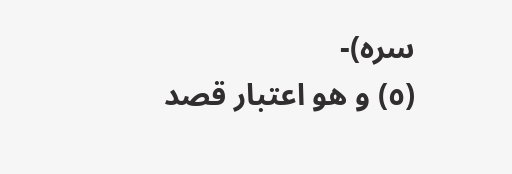سره)-
(٥) و هو اعتبار قصد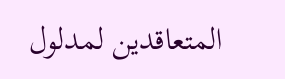المتعاقدين لمدلول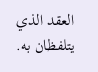العقد الذي يتلفظان به.